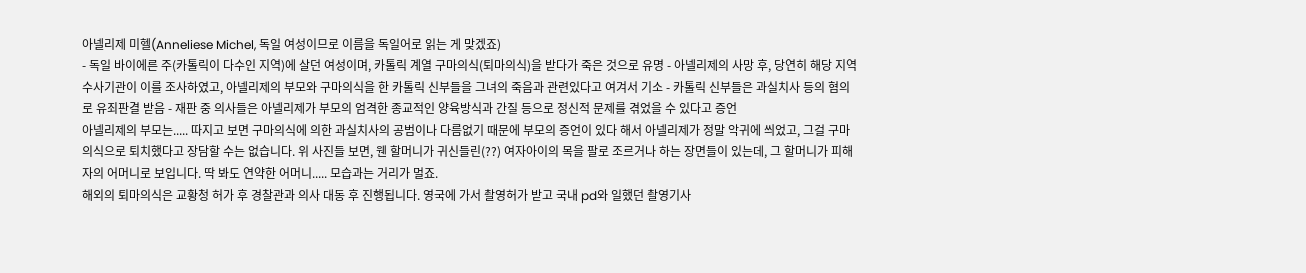아넬리제 미헬(Anneliese Michel, 독일 여성이므로 이름을 독일어로 읽는 게 맞겠죠)
- 독일 바이에른 주(카톨릭이 다수인 지역)에 살던 여성이며, 카톨릭 계열 구마의식(퇴마의식)을 받다가 죽은 것으로 유명 - 아넬리제의 사망 후, 당연히 해당 지역 수사기관이 이를 조사하였고, 아넬리제의 부모와 구마의식을 한 카톨릭 신부들을 그녀의 죽음과 관련있다고 여겨서 기소 - 카톨릭 신부들은 과실치사 등의 혐의로 유죄판결 받음 - 재판 중 의사들은 아넬리제가 부모의 엄격한 종교적인 양육방식과 간질 등으로 정신적 문제를 겪었을 수 있다고 증언
아넬리제의 부모는..... 따지고 보면 구마의식에 의한 과실치사의 공범이나 다름없기 때문에 부모의 증언이 있다 해서 아넬리제가 정말 악귀에 씌었고, 그걸 구마의식으로 퇴치했다고 장담할 수는 없습니다. 위 사진들 보면, 웬 할머니가 귀신들린(??) 여자아이의 목을 팔로 조르거나 하는 장면들이 있는데, 그 할머니가 피해자의 어머니로 보입니다. 딱 봐도 연약한 어머니..... 모습과는 거리가 멀죠.
해외의 퇴마의식은 교황청 허가 후 경찰관과 의사 대동 후 진행됩니다. 영국에 가서 촬영허가 받고 국내 pd와 일했던 촬영기사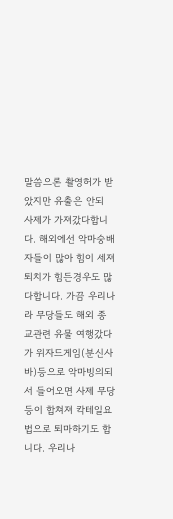말씀으론 촬영허가 받았지만 유출은 안되 사제가 가져갔다합니다. 해외에선 악마숭배자들이 많아 힘이 세져 퇴치가 힘든경우도 많다합니다. 가끔 우리나라 무당들도 해외 종교관련 유물 여행갔다가 위자드게임(분신사바)등으로 악마빙의되서 들어오면 사제 무당 등이 합쳐져 칵테일요법으로 퇴마하기도 합니다. 우리나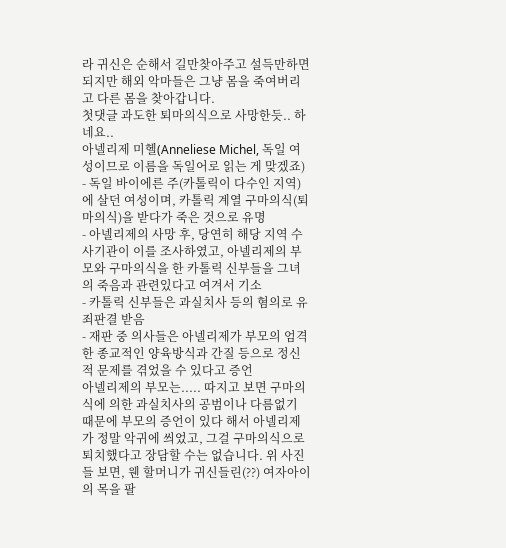라 귀신은 순해서 길만찾아주고 설득만하면되지만 해외 악마들은 그냥 몸을 죽여버리고 다른 몸을 찾아갑니다.
첫댓글 과도한 퇴마의식으로 사망한듯.. 하네요..
아넬리제 미헬(Anneliese Michel, 독일 여성이므로 이름을 독일어로 읽는 게 맞겠죠)
- 독일 바이에른 주(카톨릭이 다수인 지역)에 살던 여성이며, 카톨릭 계열 구마의식(퇴마의식)을 받다가 죽은 것으로 유명
- 아넬리제의 사망 후, 당연히 해당 지역 수사기관이 이를 조사하였고, 아넬리제의 부모와 구마의식을 한 카톨릭 신부들을 그녀의 죽음과 관련있다고 여겨서 기소
- 카톨릭 신부들은 과실치사 등의 혐의로 유죄판결 받음
- 재판 중 의사들은 아넬리제가 부모의 엄격한 종교적인 양육방식과 간질 등으로 정신적 문제를 겪었을 수 있다고 증언
아넬리제의 부모는..... 따지고 보면 구마의식에 의한 과실치사의 공범이나 다름없기 때문에 부모의 증언이 있다 해서 아넬리제가 정말 악귀에 씌었고, 그걸 구마의식으로 퇴치했다고 장담할 수는 없습니다. 위 사진들 보면, 웬 할머니가 귀신들린(??) 여자아이의 목을 팔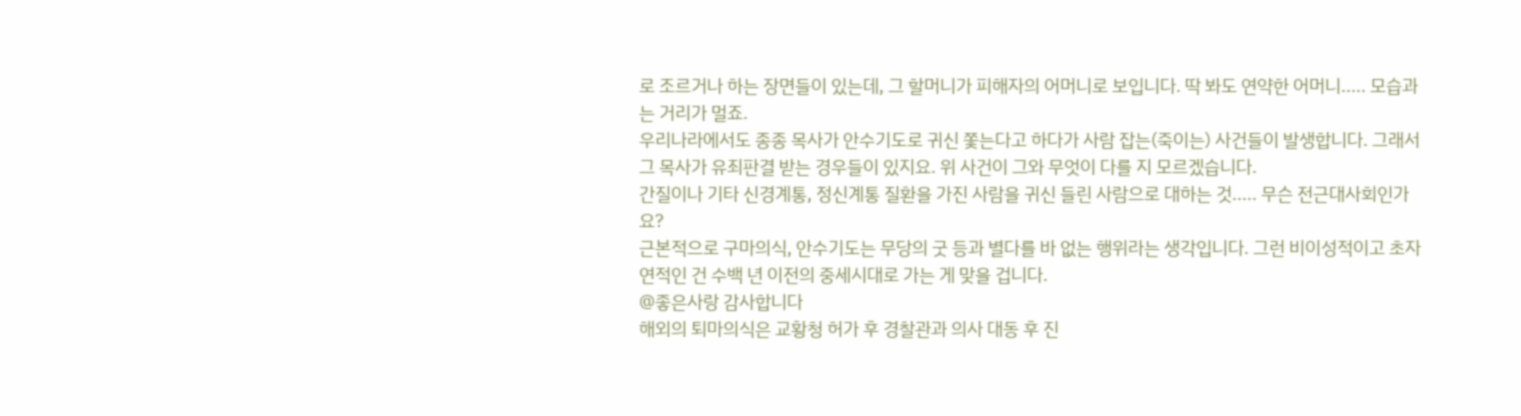로 조르거나 하는 장면들이 있는데, 그 할머니가 피해자의 어머니로 보입니다. 딱 봐도 연약한 어머니..... 모습과는 거리가 멀죠.
우리나라에서도 종종 목사가 안수기도로 귀신 쫓는다고 하다가 사람 잡는(죽이는) 사건들이 발생합니다. 그래서 그 목사가 유죄판결 받는 경우들이 있지요. 위 사건이 그와 무엇이 다를 지 모르겠습니다.
간질이나 기타 신경계통, 정신계통 질환을 가진 사람을 귀신 들린 사람으로 대하는 것..... 무슨 전근대사회인가요?
근본적으로 구마의식, 안수기도는 무당의 굿 등과 별다를 바 없는 행위라는 생각입니다. 그런 비이성적이고 초자연적인 건 수백 년 이전의 중세시대로 가는 게 맞을 겁니다.
@좋은사랑 감사합니다
해외의 퇴마의식은 교황청 허가 후 경찰관과 의사 대동 후 진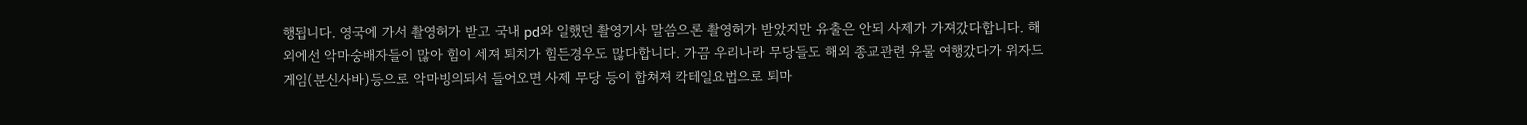행됩니다. 영국에 가서 촬영허가 받고 국내 pd와 일했던 촬영기사 말씀으론 촬영허가 받았지만 유출은 안되 사제가 가져갔다합니다. 해외에선 악마숭배자들이 많아 힘이 세져 퇴치가 힘든경우도 많다합니다. 가끔 우리나라 무당들도 해외 종교관련 유물 여행갔다가 위자드게임(분신사바)등으로 악마빙의되서 들어오면 사제 무당 등이 합쳐져 칵테일요법으로 퇴마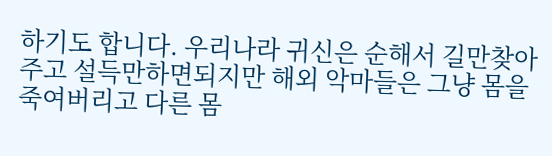하기도 합니다. 우리나라 귀신은 순해서 길만찾아주고 설득만하면되지만 해외 악마들은 그냥 몸을 죽여버리고 다른 몸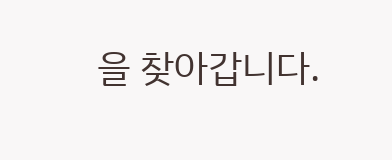을 찾아갑니다.